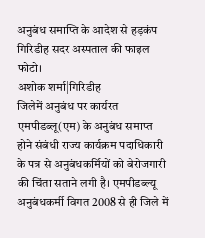अनुबंध समाप्ति के आदेश से हड़कंप
गिरिडीह सदर अस्पताल की फाइल फोटो।
अशोक शर्मा|गिरिडीह
जिलेमें अनुबंध पर कार्यरत एमपीडब्लू(एम) के अनुबंध समाप्त होने संबंधी राज्य कार्यक्रम पदाधिकारी के पत्र से अनुबंधकर्मियों को बेरोजगारी की चिंता सताने लगी है। एमपीडब्ल्यू अनुबंधकर्मी विगत 2008 से ही जिले में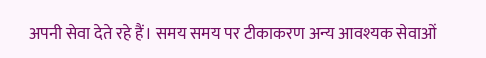अपनी सेवा देते रहे हैं। समय समय पर टीकाकरण अन्य आवश्यक सेवाओं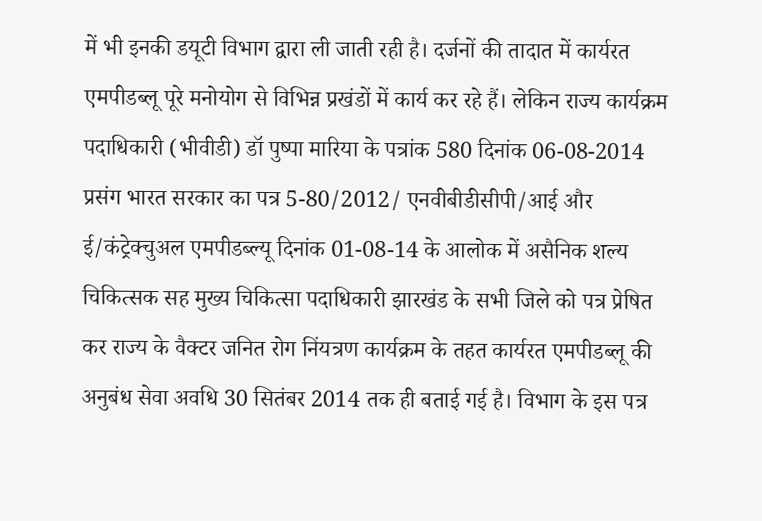में भी इनकी डयूटी विभाग द्वारा ली जाती रही है। दर्जनों की तादात में कार्यरत एमपीडब्लू पूरे मनोयोग से विभिन्न प्रखंडों में कार्य कर रहे हैं। लेकिन राज्य कार्यक्रम पदाधिकारी (भीवीडी) डॉ पुष्पा मारिया के पत्रांक 580 दिनांक 06-08-2014 प्रसंग भारत सरकार का पत्र 5-80/2012/ एनवीबीडीसीपी/आई और ई/कंट्रेक्चुअल एमपीडब्ल्यू दिनांक 01-08-14 के आलोक में असैनिक शल्य चिकित्सक सह मुख्य चिकित्सा पदाधिकारी झारखंड के सभी जिले को पत्र प्रेषित कर राज्य के वैक्टर जनित रोग निंयत्रण कार्यक्रम के तहत कार्यरत एमपीडब्लू की अनुबंध सेवा अवधि 30 सितंबर 2014 तक ही बताई गई है। विभाग के इस पत्र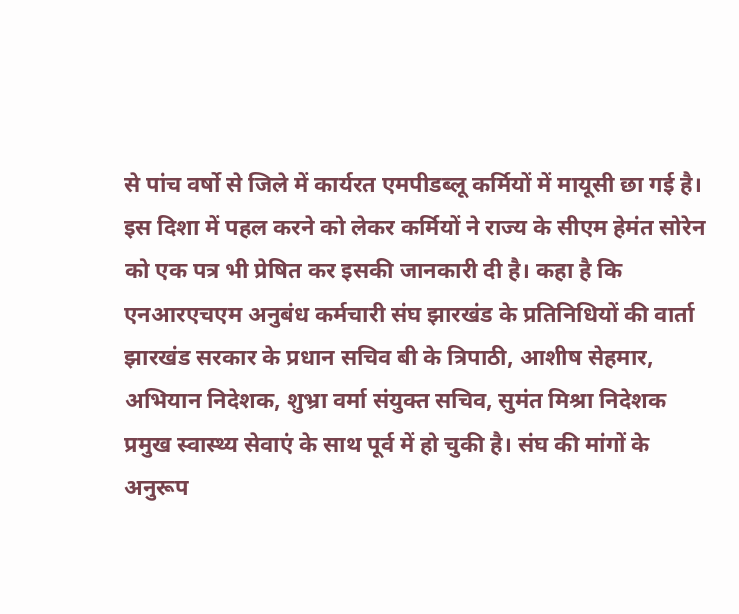से पांच वर्षो से जिले में कार्यरत एमपीडब्लू कर्मियों में मायूसी छा गई है। इस दिशा में पहल करने को लेकर कर्मियों ने राज्य के सीएम हेमंत सोरेन को एक पत्र भी प्रेषित कर इसकी जानकारी दी है। कहा है कि एनआरएचएम अनुबंध कर्मचारी संघ झारखंड के प्रतिनिधियों की वार्ता झारखंड सरकार के प्रधान सचिव बी के त्रिपाठी, आशीष सेहमार, अभियान निदेशक, शुभ्रा वर्मा संयुक्त सचिव, सुमंत मिश्रा निदेशक प्रमुख स्वास्थ्य सेवाएं के साथ पूर्व में हो चुकी है। संघ की मांगों के अनुरूप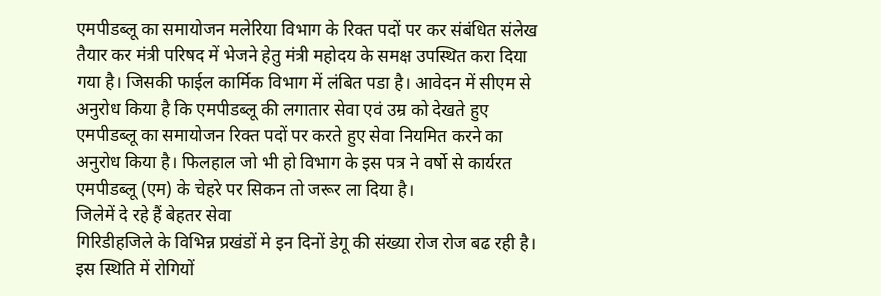एमपीडब्लू का समायोजन मलेरिया विभाग के रिक्त पदों पर कर संबंधित संलेख तैयार कर मंत्री परिषद में भेजने हेतु मंत्री महोदय के समक्ष उपस्थित करा दिया गया है। जिसकी फाईल कार्मिक विभाग में लंबित पडा है। आवेदन में सीएम से अनुरोध किया है कि एमपीडब्लू की लगातार सेवा एवं उम्र को देखते हुए एमपीडब्लू का समायोजन रिक्त पदों पर करते हुए सेवा नियमित करने का अनुरोध किया है। फिलहाल जो भी हो विभाग के इस पत्र ने वर्षो से कार्यरत एमपीडब्लू (एम) के चेहरे पर सिकन तो जरूर ला दिया है।
जिलेमें दे रहे हैं बेहतर सेवा
गिरिडीहजिले के विभिन्न प्रखंडों मे इन दिनों डेगू की संख्या रोज रोज बढ रही है। इस स्थिति में रोगियों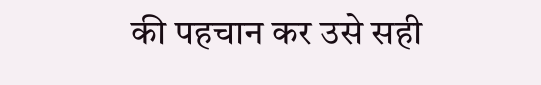की पहचान कर उसे सही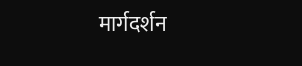मार्गदर्शन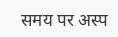समय पर अस्प